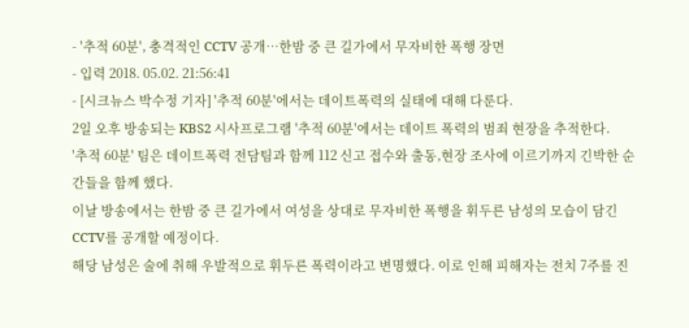- '추적 60분', 충격적인 CCTV 공개…한밤 중 큰 길가에서 무자비한 폭행 장면
- 입력 2018. 05.02. 21:56:41
- [시크뉴스 박수정 기자] '추적 60분'에서는 데이트폭력의 실태에 대해 다룬다.
2일 오후 방송되는 KBS2 시사프로그램 '추적 60분'에서는 데이트 폭력의 범죄 현장을 추적한다.
'추적 60분' 팀은 데이트폭력 전담팀과 함께 112 신고 접수와 출동,현장 조사에 이르기까지 긴박한 순간들을 함께 했다.
이날 방송에서는 한밤 중 큰 길가에서 여성을 상대로 무자비한 폭행을 휘두른 남성의 모습이 담긴 CCTV를 공개할 예정이다.
해당 남성은 술에 취해 우발적으로 휘두른 폭력이라고 변명했다. 이로 인해 피해자는 전치 7주를 진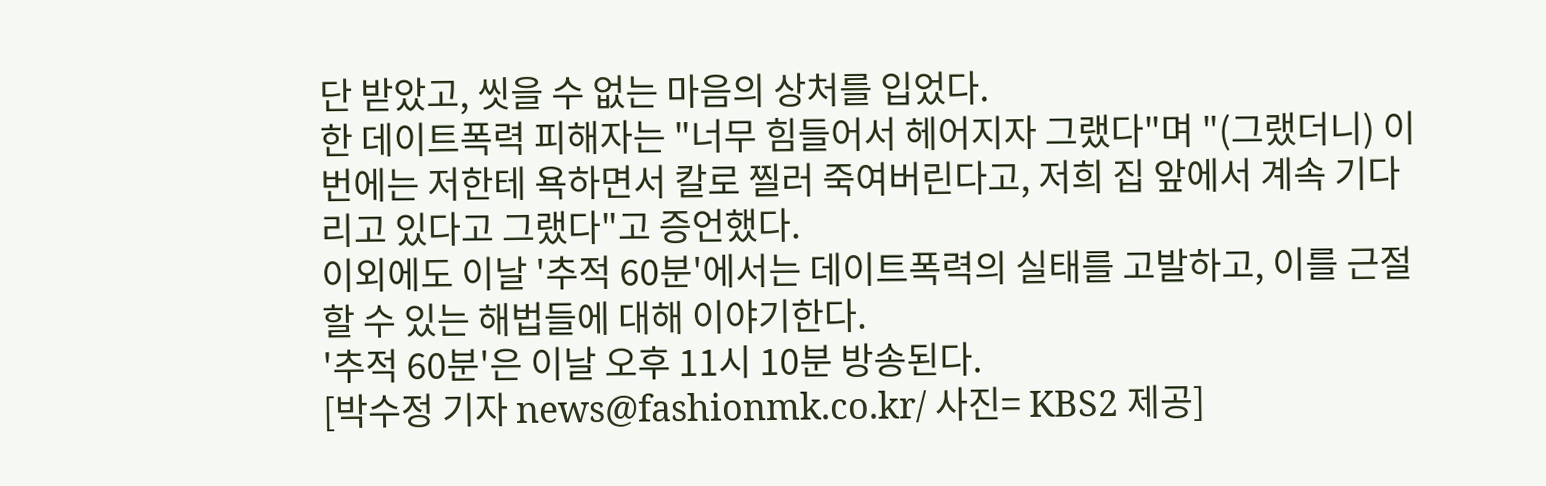단 받았고, 씻을 수 없는 마음의 상처를 입었다.
한 데이트폭력 피해자는 "너무 힘들어서 헤어지자 그랬다"며 "(그랬더니) 이번에는 저한테 욕하면서 칼로 찔러 죽여버린다고, 저희 집 앞에서 계속 기다리고 있다고 그랬다"고 증언했다.
이외에도 이날 '추적 60분'에서는 데이트폭력의 실태를 고발하고, 이를 근절할 수 있는 해법들에 대해 이야기한다.
'추적 60분'은 이날 오후 11시 10분 방송된다.
[박수정 기자 news@fashionmk.co.kr/ 사진= KBS2 제공]